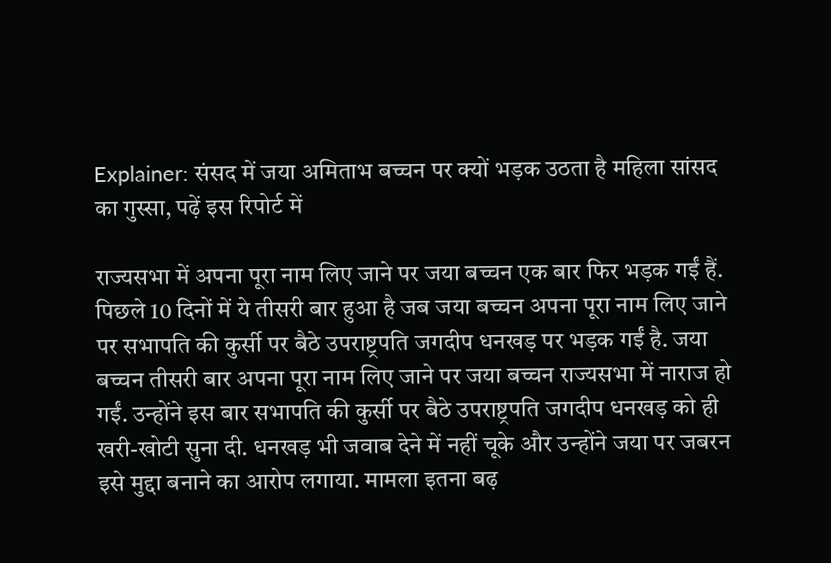Explainer: संसद में जया अमिताभ बच्चन पर क्यों भड़क उठता है महिला सांसद का गुस्सा, पढ़ें इस रिपोर्ट में

राज्यसभा में अपना पूरा नाम लिए जाने पर जया बच्चन एक बार फिर भड़क गईं हैं. पिछले 10 दिनों में ये तीसरी बार हुआ है जब जया बच्चन अपना पूरा नाम लिए जाने पर सभापति की कुर्सी पर बैठे उपराष्ट्रपति जगदीप धनखड़ पर भड़क गईं है. जया बच्चन तीसरी बार अपना पूरा नाम लिए जाने पर जया बच्चन राज्यसभा में नाराज हो गईं. उन्होंने इस बार सभापति की कुर्सी पर बैठे उपराष्ट्रपति जगदीप धनखड़ को ही खरी-खोटी सुना दी. धनखड़ भी जवाब देने में नहीं चूके और उन्होंने जया पर जबरन इसे मुद्दा बनाने का आरोप लगाया. मामला इतना बढ़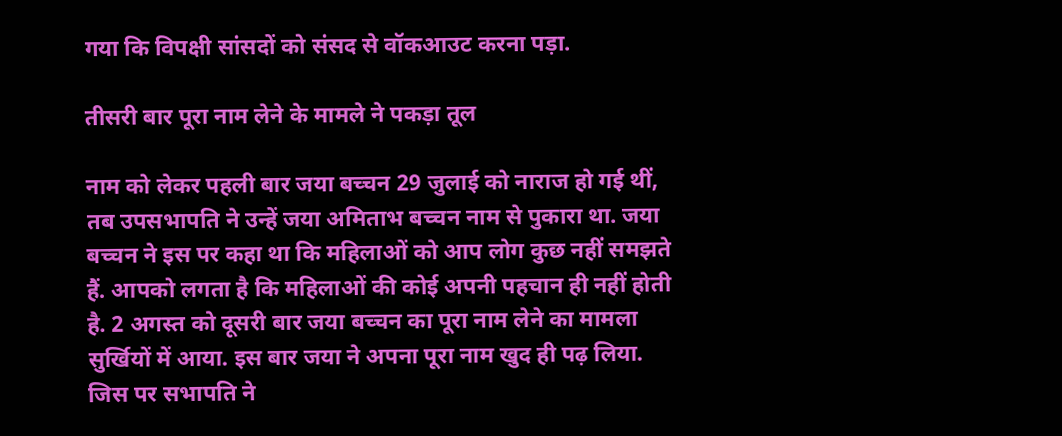गया कि विपक्षी सांसदों को संसद से वॉकआउट करना पड़ा.

तीसरी बार पूरा नाम लेने के मामले ने पकड़ा तूल

नाम को लेकर पहली बार जया बच्चन 29 जुलाई को नाराज हो गई थीं, तब उपसभापति ने उन्हें जया अमिताभ बच्चन नाम से पुकारा था. जया बच्चन ने इस पर कहा था कि महिलाओं को आप लोग कुछ नहीं समझते हैं. आपको लगता है कि महिलाओं की कोई अपनी पहचान ही नहीं होती है. 2 अगस्त को दूसरी बार जया बच्चन का पूरा नाम लेने का मामला सुर्खियों में आया. इस बार जया ने अपना पूरा नाम खुद ही पढ़ लिया. जिस पर सभापति ने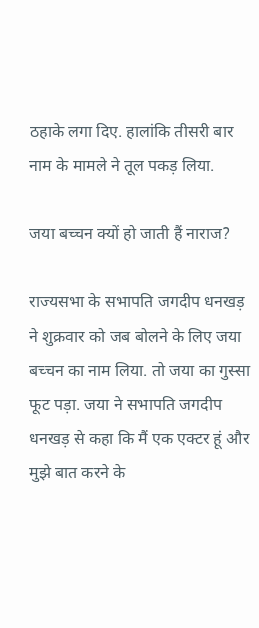ठहाके लगा दिए. हालांकि तीसरी बार नाम के मामले ने तूल पकड़ लिया.

जया बच्चन क्यों हो जाती हैं नाराज?

राज्यसभा के सभापति जगदीप धनखड़ ने शुक्रवार को जब बोलने के लिए जया बच्चन का नाम लिया. तो जया का गुस्सा फूट पड़ा. जया ने सभापति जगदीप धनखड़ से कहा कि मैं एक एक्टर हूं और मुझे बात करने के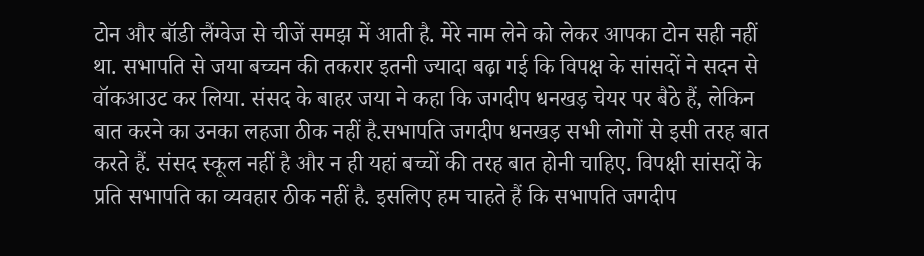टोन और बॉडी लैंग्वेज से चीजें समझ में आती है. मेरे नाम लेने को लेकर आपका टोन सही नहीं था. सभापति से जया बच्चन की तकरार इतनी ज्यादा बढ़ा गई कि विपक्ष के सांसदों ने सदन से वॉकआउट कर लिया. संसद के बाहर जया ने कहा कि जगदीप धनखड़ चेयर पर बैठे हैं, लेकिन बात करने का उनका लहजा ठीक नहीं है.सभापति जगदीप धनखड़ सभी लोगों से इसी तरह बात करते हैं. संसद स्कूल नहीं है और न ही यहां बच्चों की तरह बात होनी चाहिए. विपक्षी सांसदों के प्रति सभापति का व्यवहार ठीक नहीं है. इसलिए हम चाहते हैं कि सभापति जगदीप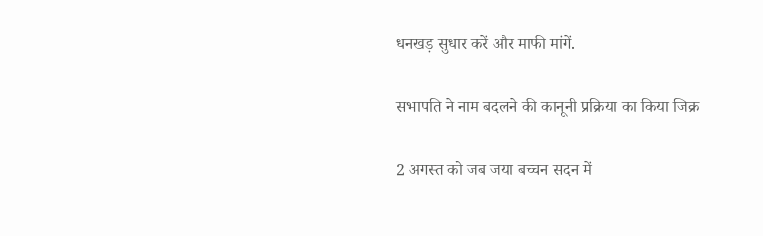धनखड़ सुधार करें और माफी मांगें.

सभापति ने नाम बदलने की कानूनी प्रक्रिया का किया जिक्र

2 अगस्त को जब जया बच्चन सदन में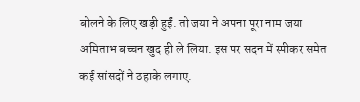बोलने के लिए खड़ी हुईं. तो जया ने अपना पूरा नाम जया अमिताभ बच्चन खुद ही ले लिया. इस पर सदन में स्पीकर समेत कई सांसदों ने ठहाके लगाए.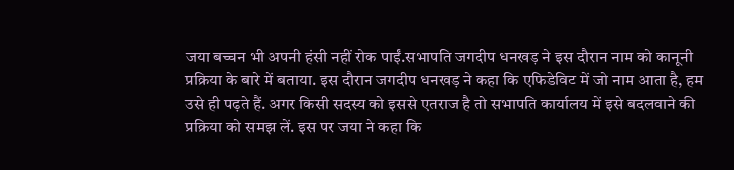जया बच्चन भी अपनी हंसी नहीं रोक पाईं.सभापति जगदीप धनखड़ ने इस दौरान नाम को कानूनी प्रक्रिया के बारे में बताया. इस दौरान जगदीप धनखड़ ने कहा कि एफिडेविट में जो नाम आता है, हम उसे ही पढ़ते हैं. अगर किसी सदस्य को इससे एतराज है तो सभापति कार्यालय में इसे बदलवाने की प्रक्रिया को समझ लें. इस पर जया ने कहा कि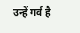उन्हें गर्व है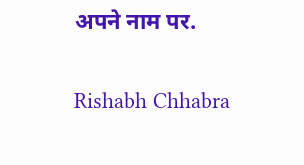अपने नाम पर.

Rishabh Chhabra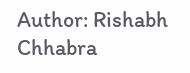Author: Rishabh Chhabra